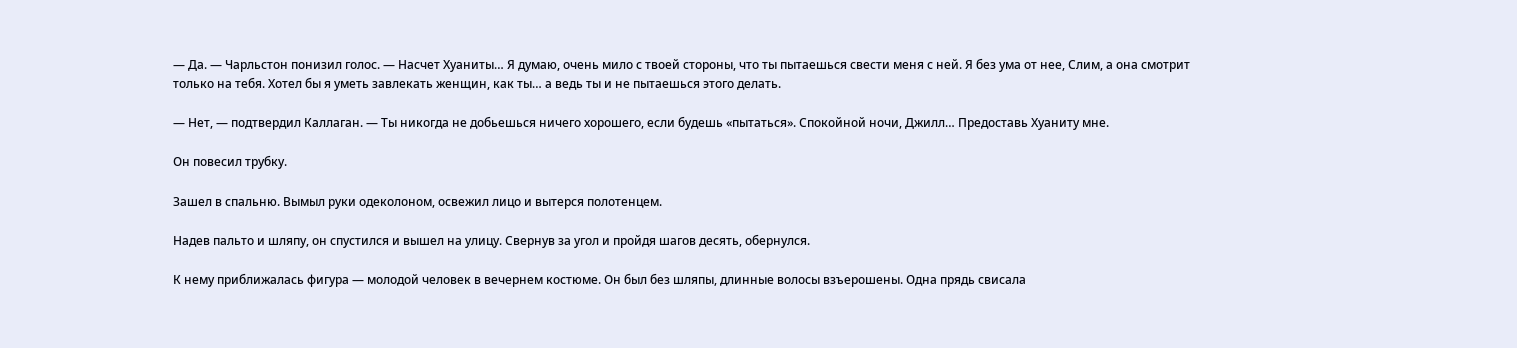— Да. — Чарльстон понизил голос. — Насчет Хуаниты… Я думаю, очень мило с твоей стороны, что ты пытаешься свести меня с ней. Я без ума от нее, Слим, а она смотрит только на тебя. Хотел бы я уметь завлекать женщин, как ты… а ведь ты и не пытаешься этого делать.

— Нет, — подтвердил Каллаган. — Ты никогда не добьешься ничего хорошего, если будешь «пытаться». Спокойной ночи, Джилл… Предоставь Хуаниту мне.

Он повесил трубку.

Зашел в спальню. Вымыл руки одеколоном, освежил лицо и вытерся полотенцем.

Надев пальто и шляпу, он спустился и вышел на улицу. Свернув за угол и пройдя шагов десять, обернулся.

К нему приближалась фигура — молодой человек в вечернем костюме. Он был без шляпы, длинные волосы взъерошены. Одна прядь свисала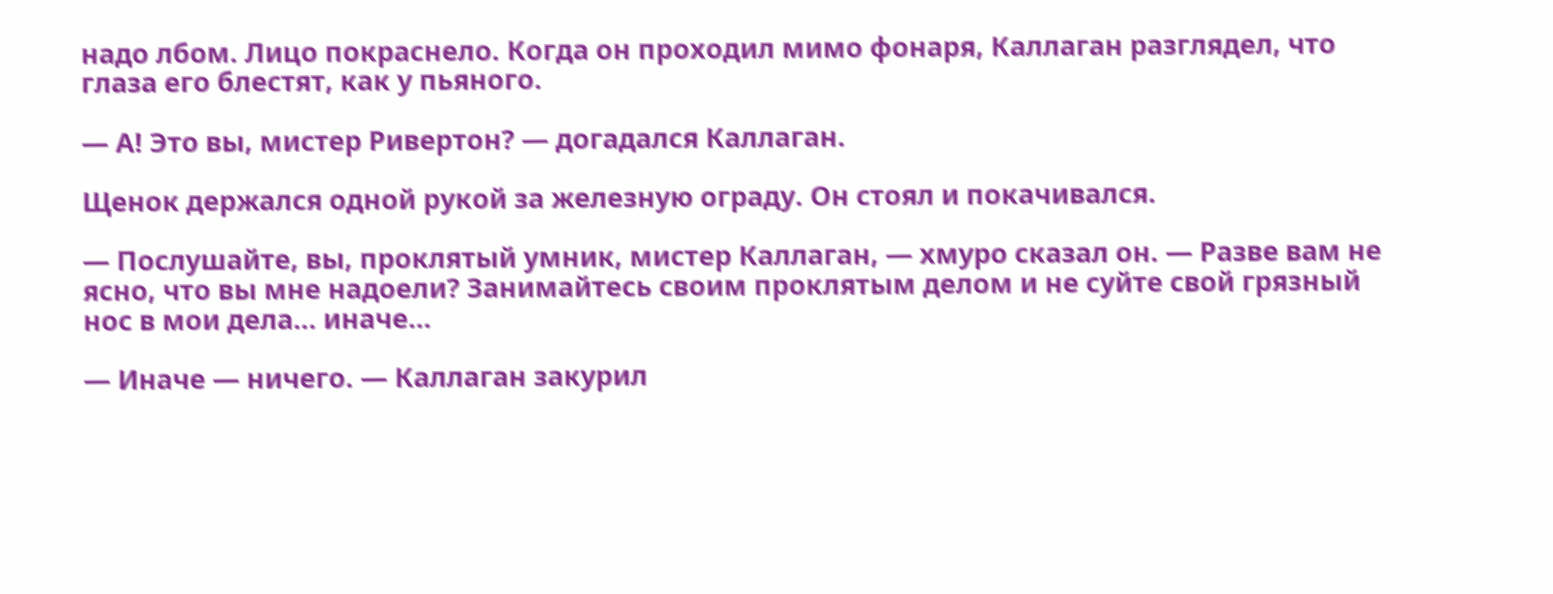надо лбом. Лицо покраснело. Когда он проходил мимо фонаря, Каллаган разглядел, что глаза его блестят, как у пьяного.

— А! Это вы, мистер Ривертон? — догадался Каллаган.

Щенок держался одной рукой за железную ограду. Он стоял и покачивался.

— Послушайте, вы, проклятый умник, мистер Каллаган, — хмуро сказал он. — Разве вам не ясно, что вы мне надоели? Занимайтесь своим проклятым делом и не суйте свой грязный нос в мои дела… иначе…

— Иначе — ничего. — Каллаган закурил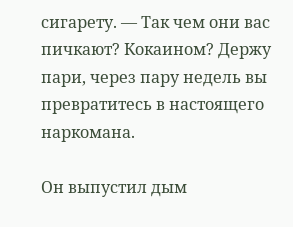сигарету. — Так чем они вас пичкают? Кокаином? Держу пари, через пару недель вы превратитесь в настоящего наркомана.

Он выпустил дым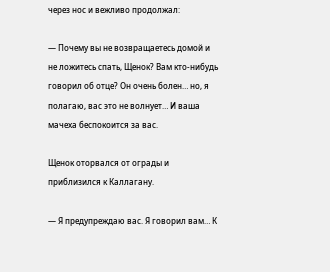через нос и вежливо продолжал:

— Почему вы не возвращаетесь домой и не ложитесь спать, Щенок? Вам кто-нибудь говорил об отце? Он очень болен… но, я полагаю, вас это не волнует… И ваша мачеха беспокоится за вас.

Щенок оторвался от ограды и приблизился к Каллагану.

— Я предупреждаю вас. Я говорил вам… К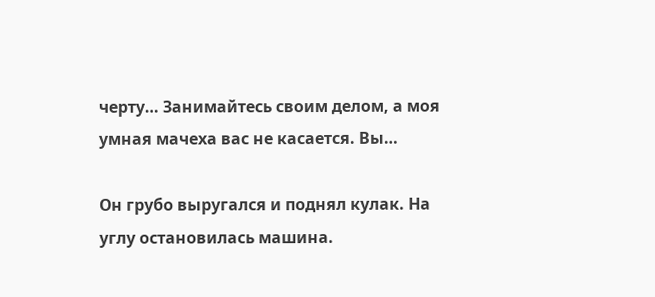черту… Занимайтесь своим делом, а моя умная мачеха вас не касается. Вы…

Он грубо выругался и поднял кулак. На углу остановилась машина.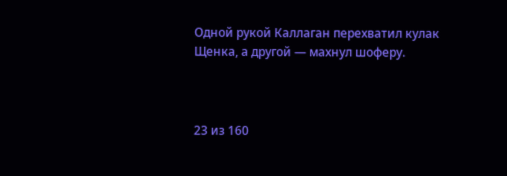Одной рукой Каллаган перехватил кулак Щенка, а другой — махнул шоферу.



23 из 160